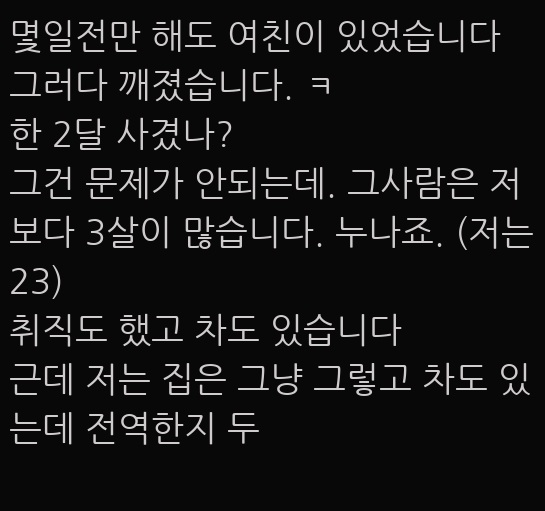몇일전만 해도 여친이 있었습니다
그러다 깨졌습니다. ㅋ
한 2달 사겼나?
그건 문제가 안되는데. 그사람은 저보다 3살이 많습니다. 누나죠. (저는 23)
취직도 했고 차도 있습니다
근데 저는 집은 그냥 그렇고 차도 있는데 전역한지 두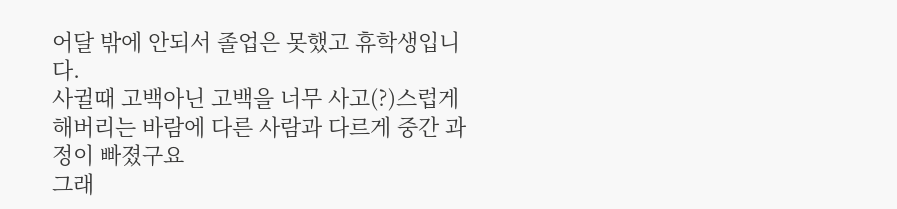어달 밖에 안되서 졸업은 못했고 휴학생입니다.
사귈때 고백아닌 고백을 너무 사고(?)스럽게 해버리는 바람에 다른 사람과 다르게 중간 과정이 빠졌구요
그래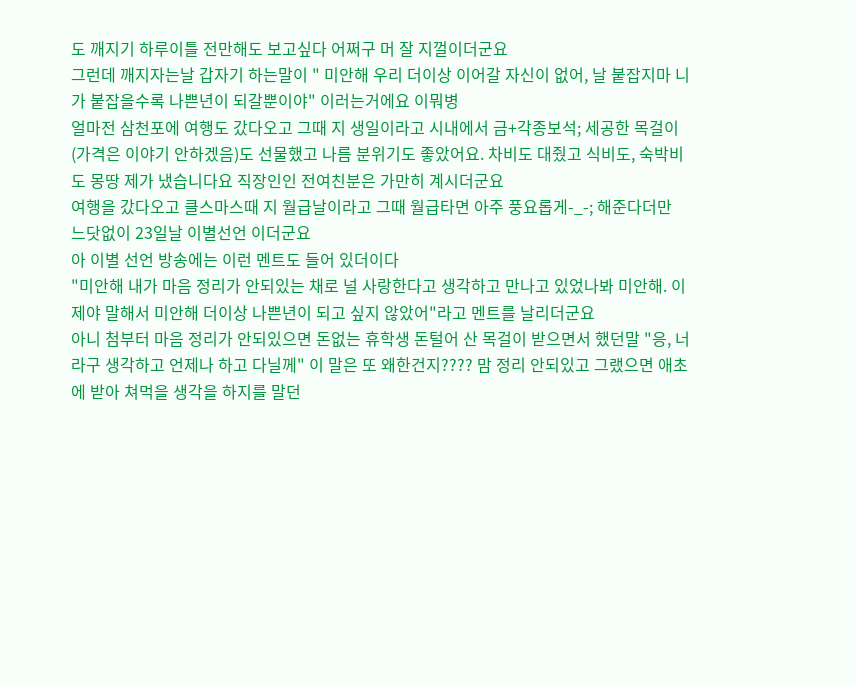도 깨지기 하루이틀 전만해도 보고싶다 어쩌구 머 잘 지껄이더군요
그런데 깨지자는날 갑자기 하는말이 " 미안해 우리 더이상 이어갈 자신이 없어, 날 붙잡지마 니가 붙잡을수록 나쁜년이 되갈뿐이야" 이러는거에요 이뭐병
얼마전 삼천포에 여행도 갔다오고 그때 지 생일이라고 시내에서 금+각종보석; 세공한 목걸이(가격은 이야기 안하겠음)도 선물했고 나름 분위기도 좋았어요. 차비도 대줬고 식비도, 숙박비도 몽땅 제가 냈습니다요 직장인인 전여친분은 가만히 계시더군요
여행을 갔다오고 클스마스때 지 월급날이라고 그때 월급타면 아주 풍요롭게-_-; 해준다더만
느닷없이 23일날 이별선언 이더군요
아 이별 선언 방송에는 이런 멘트도 들어 있더이다
"미안해 내가 마음 정리가 안되있는 채로 널 사랑한다고 생각하고 만나고 있었나봐 미안해. 이제야 말해서 미안해 더이상 나쁜년이 되고 싶지 않았어"라고 멘트를 날리더군요
아니 첨부터 마음 정리가 안되있으면 돈없는 휴학생 돈털어 산 목걸이 받으면서 했던말 "응, 너라구 생각하고 언제나 하고 다닐께" 이 말은 또 왜한건지???? 맘 정리 안되있고 그랬으면 애초에 받아 쳐먹을 생각을 하지를 말던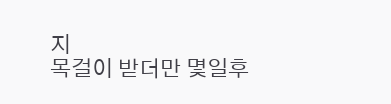지
목걸이 받더만 몇일후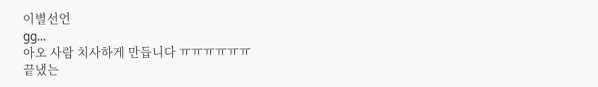이별선언
gg...
아오 사람 치사하게 만듭니다 ㅠㅠㅠㅠㅠㅠ
끝냈는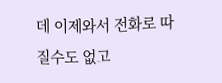데 이제와서 전화로 따질수도 없고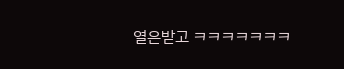열은받고 ㅋㅋㅋㅋㅋㅋㅋ